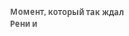Момент, который так ждал Рени и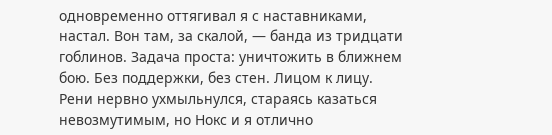одновременно оттягивал я с наставниками, настал. Вон там, за скалой, — банда из тридцати гоблинов. Задача проста: уничтожить в ближнем бою. Без поддержки, без стен. Лицом к лицу.
Рени нервно ухмыльнулся, стараясь казаться невозмутимым, но Нокс и я отлично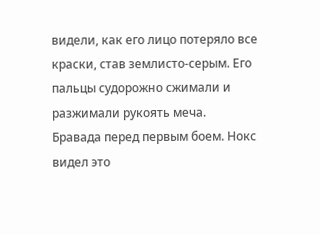видели, как его лицо потеряло все краски, став землисто-серым. Его пальцы судорожно сжимали и разжимали рукоять меча.
Бравада перед первым боем. Нокс видел это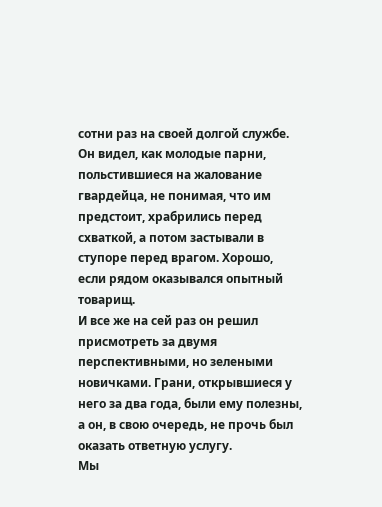сотни раз на своей долгой службе. Он видел, как молодые парни, польстившиеся на жалование гвардейца, не понимая, что им предстоит, храбрились перед схваткой, а потом застывали в ступоре перед врагом. Хорошо, если рядом оказывался опытный товарищ.
И все же на сей раз он решил присмотреть за двумя перспективными, но зелеными новичками. Грани, открывшиеся у него за два года, были ему полезны, а он, в свою очередь, не прочь был оказать ответную услугу.
Мы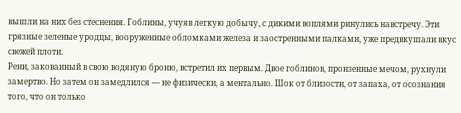вышли на них без стеснения. Гоблины, учуяв легкую добычу, с дикими воплями ринулись навстречу. Эти грязные зеленые уродцы, вооруженные обломками железа и заостренными палками, уже предвкушали вкус свежей плоти.
Рени, закованный в свою водяную броню, встретил их первым. Двое гоблинов, пронзенные мечом, рухнули замертво. Но затем он замедлился — не физически, а ментально. Шок от близости, от запаха, от осознания того, что он только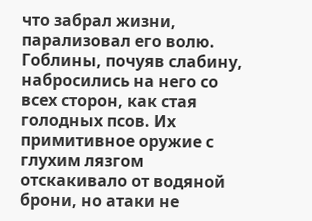что забрал жизни, парализовал его волю. Гоблины, почуяв слабину, набросились на него со всех сторон, как стая голодных псов. Их примитивное оружие с глухим лязгом отскакивало от водяной брони, но атаки не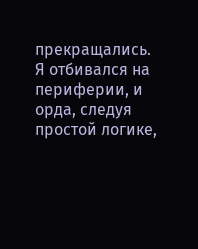прекращались.
Я отбивался на периферии, и орда, следуя простой логике,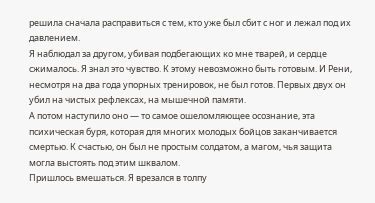решила сначала расправиться с тем, кто уже был сбит с ног и лежал под их давлением.
Я наблюдал за другом, убивая подбегающих ко мне тварей, и сердце сжималось. Я знал это чувство. К этому невозможно быть готовым. И Рени, несмотря на два года упорных тренировок, не был готов. Первых двух он убил на чистых рефлексах, на мышечной памяти.
А потом наступило оно — то самое ошеломляющее осознание, эта психическая буря, которая для многих молодых бойцов заканчивается смертью. К счастью, он был не простым солдатом, а магом, чья защита могла выстоять под этим шквалом.
Пришлось вмешаться. Я врезался в толпу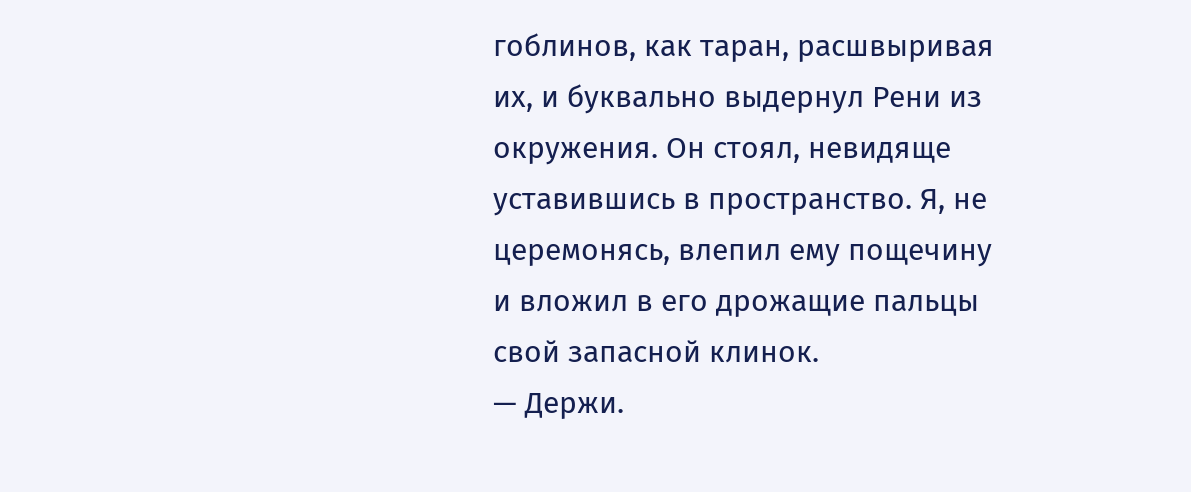гоблинов, как таран, расшвыривая их, и буквально выдернул Рени из окружения. Он стоял, невидяще уставившись в пространство. Я, не церемонясь, влепил ему пощечину и вложил в его дрожащие пальцы свой запасной клинок.
— Держи.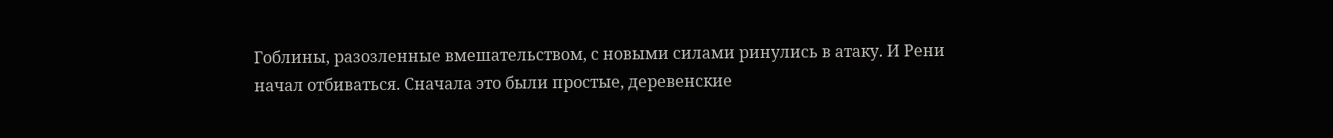Гоблины, разозленные вмешательством, с новыми силами ринулись в атаку. И Рени начал отбиваться. Сначала это были простые, деревенские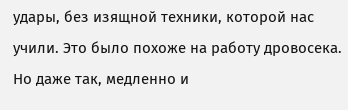удары, без изящной техники, которой нас учили. Это было похоже на работу дровосека. Но даже так, медленно и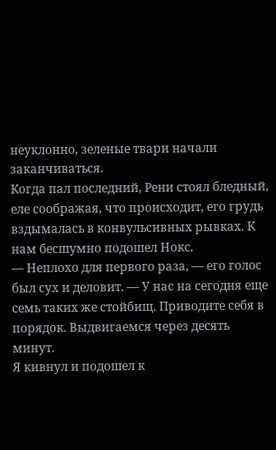неуклонно, зеленые твари начали заканчиваться.
Когда пал последний, Рени стоял бледный, еле соображая, что происходит, его грудь вздымалась в конвульсивных рывках. К нам бесшумно подошел Нокс.
— Неплохо для первого раза, — его голос был сух и деловит. — У нас на сегодня еще семь таких же стойбищ. Приводите себя в порядок. Выдвигаемся через десять минут.
Я кивнул и подошел к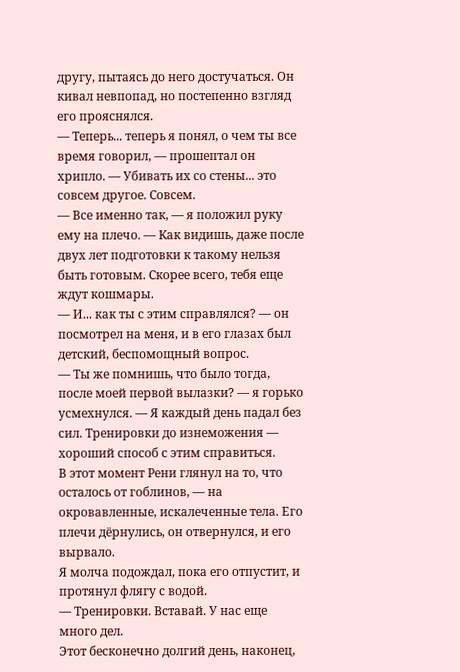другу, пытаясь до него достучаться. Он кивал невпопад, но постепенно взгляд его прояснялся.
— Теперь... теперь я понял, о чем ты все время говорил, — прошептал он хрипло. — Убивать их со стены... это совсем другое. Совсем.
— Все именно так, — я положил руку ему на плечо. — Как видишь, даже после двух лет подготовки к такому нельзя быть готовым. Скорее всего, тебя еще ждут кошмары.
— И... как ты с этим справлялся? — он посмотрел на меня, и в его глазах был детский, беспомощный вопрос.
— Ты же помнишь, что было тогда, после моей первой вылазки? — я горько усмехнулся. — Я каждый день падал без сил. Тренировки до изнеможения — хороший способ с этим справиться.
В этот момент Рени глянул на то, что осталось от гоблинов, — на окровавленные, искалеченные тела. Его плечи дёрнулись, он отвернулся, и его вырвало.
Я молча подождал, пока его отпустит, и протянул флягу с водой.
— Тренировки. Вставай. У нас еще много дел.
Этот бесконечно долгий день, наконец,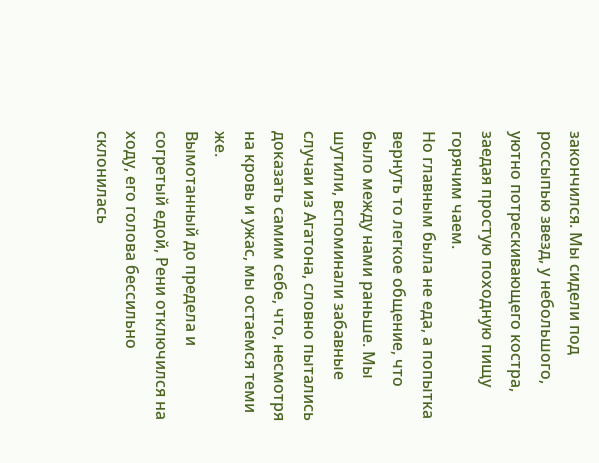закончился. Мы сидели под россыпью звезд, у небольшого, уютно потрескивающего костра, заедая простую походную пищу горячим чаем.
Но главным была не еда, а попытка вернуть то легкое общение, что было между нами раньше. Мы шутили, вспоминали забавные случаи из Агатона, словно пытались доказать самим себе, что, несмотря на кровь и ужас, мы остаемся теми же.
Вымотанный до предела и согретый едой, Рени отключился на ходу, его голова бессильно склонилась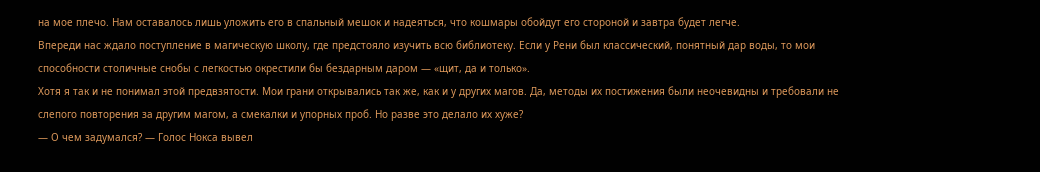на мое плечо. Нам оставалось лишь уложить его в спальный мешок и надеяться, что кошмары обойдут его стороной и завтра будет легче.
Впереди нас ждало поступление в магическую школу, где предстояло изучить всю библиотеку. Если у Рени был классический, понятный дар воды, то мои способности столичные снобы с легкостью окрестили бы бездарным даром — «щит, да и только».
Хотя я так и не понимал этой предвзятости. Мои грани открывались так же, как и у других магов. Да, методы их постижения были неочевидны и требовали не слепого повторения за другим магом, а смекалки и упорных проб. Но разве это делало их хуже?
— О чем задумался? — Голос Нокса вывел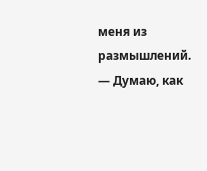меня из размышлений.
— Думаю, как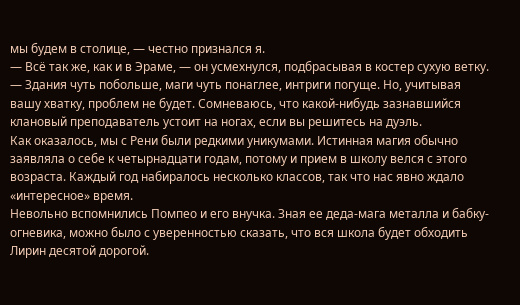мы будем в столице, — честно признался я.
— Всё так же, как и в Эраме, — он усмехнулся, подбрасывая в костер сухую ветку. — Здания чуть побольше, маги чуть понаглее, интриги погуще. Но, учитывая вашу хватку, проблем не будет. Сомневаюсь, что какой-нибудь зазнавшийся клановый преподаватель устоит на ногах, если вы решитесь на дуэль.
Как оказалось, мы с Рени были редкими уникумами. Истинная магия обычно заявляла о себе к четырнадцати годам, потому и прием в школу велся с этого возраста. Каждый год набиралось несколько классов, так что нас явно ждало «интересное» время.
Невольно вспомнились Помпео и его внучка. Зная ее деда-мага металла и бабку-огневика, можно было с уверенностью сказать, что вся школа будет обходить Лирин десятой дорогой.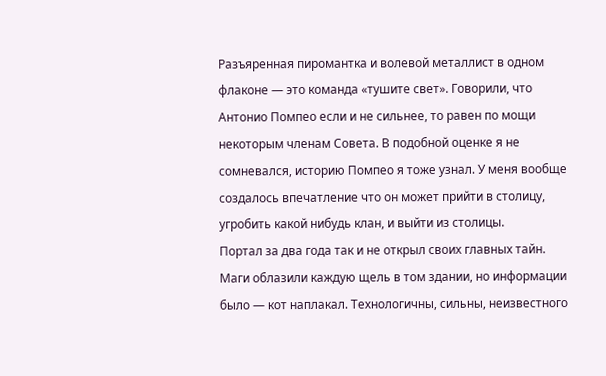Разъяренная пиромантка и волевой металлист в одном флаконе — это команда «тушите свет». Говорили, что Антонио Помпео если и не сильнее, то равен по мощи некоторым членам Совета. В подобной оценке я не сомневался, историю Помпео я тоже узнал. У меня вообще создалось впечатление что он может прийти в столицу, угробить какой нибудь клан, и выйти из столицы.
Портал за два года так и не открыл своих главных тайн. Маги облазили каждую щель в том здании, но информации было — кот наплакал. Технологичны, сильны, неизвестного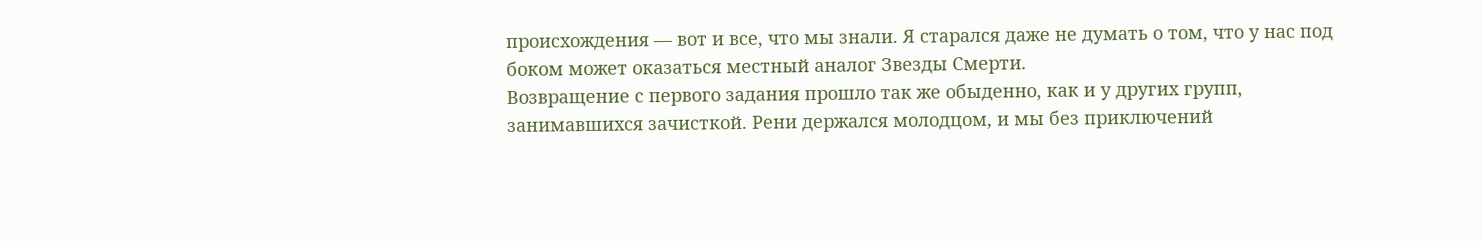происхождения — вот и все, что мы знали. Я старался даже не думать о том, что у нас под боком может оказаться местный аналог Звезды Смерти.
Возвращение с первого задания прошло так же обыденно, как и у других групп, занимавшихся зачисткой. Рени держался молодцом, и мы без приключений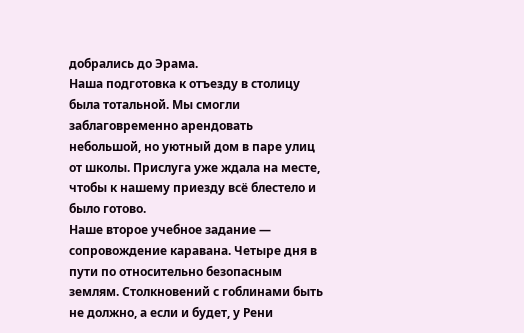добрались до Эрама.
Наша подготовка к отъезду в столицу была тотальной. Мы смогли заблаговременно арендовать небольшой, но уютный дом в паре улиц от школы. Прислуга уже ждала на месте, чтобы к нашему приезду всё блестело и было готово.
Наше второе учебное задание — сопровождение каравана. Четыре дня в пути по относительно безопасным землям. Столкновений с гоблинами быть не должно, а если и будет, у Рени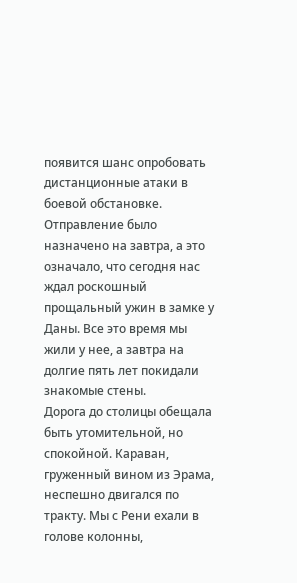появится шанс опробовать дистанционные атаки в боевой обстановке.
Отправление было назначено на завтра, а это означало, что сегодня нас ждал роскошный прощальный ужин в замке у Даны. Все это время мы жили у нее, а завтра на долгие пять лет покидали знакомые стены.
Дорога до столицы обещала быть утомительной, но спокойной. Караван, груженный вином из Эрама, неспешно двигался по тракту. Мы с Рени ехали в голове колонны,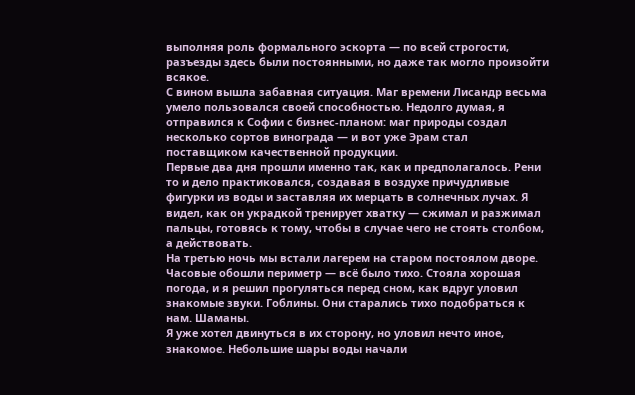выполняя роль формального эскорта — по всей строгости, разъезды здесь были постоянными, но даже так могло произойти всякое.
С вином вышла забавная ситуация. Маг времени Лисандр весьма умело пользовался своей способностью. Недолго думая, я отправился к Софии с бизнес-планом: маг природы создал несколько сортов винограда — и вот уже Эрам стал поставщиком качественной продукции.
Первые два дня прошли именно так, как и предполагалось. Рени то и дело практиковался, создавая в воздухе причудливые фигурки из воды и заставляя их мерцать в солнечных лучах. Я видел, как он украдкой тренирует хватку — сжимал и разжимал пальцы, готовясь к тому, чтобы в случае чего не стоять столбом, а действовать.
На третью ночь мы встали лагерем на старом постоялом дворе. Часовые обошли периметр — всё было тихо. Стояла хорошая погода, и я решил прогуляться перед сном, как вдруг уловил знакомые звуки. Гоблины. Они старались тихо подобраться к нам. Шаманы.
Я уже хотел двинуться в их сторону, но уловил нечто иное, знакомое. Небольшие шары воды начали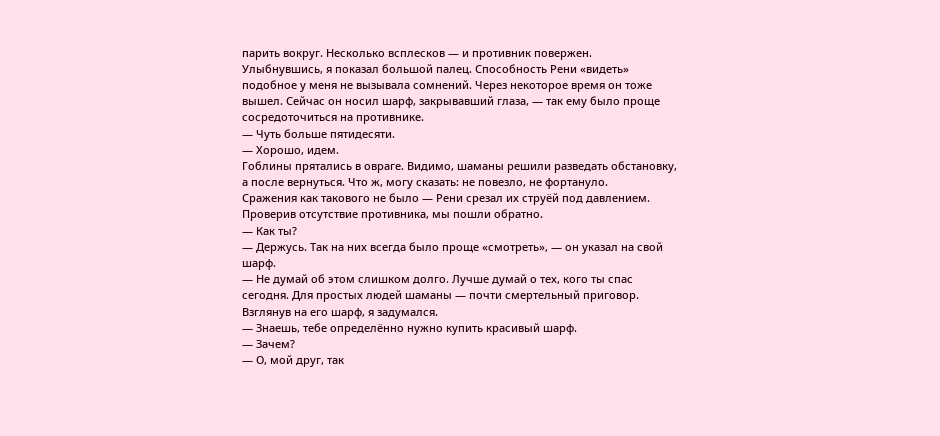парить вокруг. Несколько всплесков — и противник повержен.
Улыбнувшись, я показал большой палец. Способность Рени «видеть» подобное у меня не вызывала сомнений. Через некоторое время он тоже вышел. Сейчас он носил шарф, закрывавший глаза, — так ему было проще сосредоточиться на противнике.
— Чуть больше пятидесяти.
— Хорошо, идем.
Гоблины прятались в овраге. Видимо, шаманы решили разведать обстановку, а после вернуться. Что ж, могу сказать: не повезло, не фортануло.
Сражения как такового не было — Рени срезал их струёй под давлением. Проверив отсутствие противника, мы пошли обратно.
— Как ты?
— Держусь. Так на них всегда было проще «смотреть», — он указал на свой шарф.
— Не думай об этом слишком долго. Лучше думай о тех, кого ты спас сегодня. Для простых людей шаманы — почти смертельный приговор.
Взглянув на его шарф, я задумался.
— Знаешь, тебе определённо нужно купить красивый шарф.
— Зачем?
— О, мой друг, так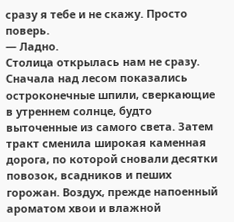сразу я тебе и не скажу. Просто поверь.
— Ладно.
Столица открылась нам не сразу. Сначала над лесом показались остроконечные шпили, сверкающие в утреннем солнце, будто выточенные из самого света. Затем тракт сменила широкая каменная дорога, по которой сновали десятки повозок, всадников и пеших горожан. Воздух, прежде напоенный ароматом хвои и влажной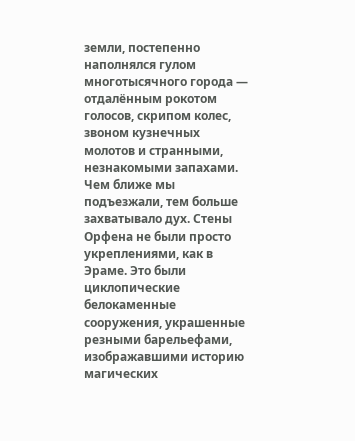земли, постепенно наполнялся гулом многотысячного города — отдалённым рокотом голосов, скрипом колес, звоном кузнечных молотов и странными, незнакомыми запахами.
Чем ближе мы подъезжали, тем больше захватывало дух. Стены Орфена не были просто укреплениями, как в Эраме. Это были циклопические белокаменные сооружения, украшенные резными барельефами, изображавшими историю магических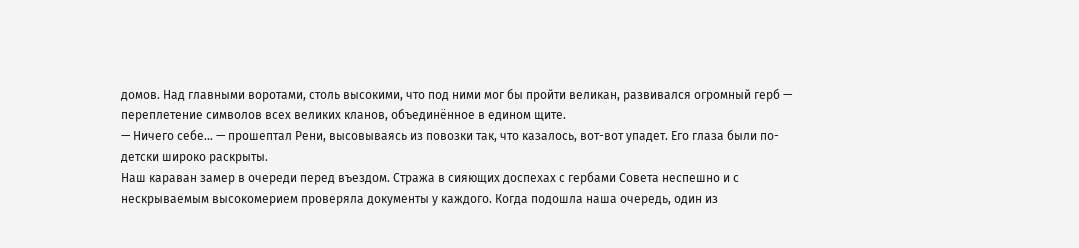домов. Над главными воротами, столь высокими, что под ними мог бы пройти великан, развивался огромный герб — переплетение символов всех великих кланов, объединённое в едином щите.
— Ничего себе... — прошептал Рени, высовываясь из повозки так, что казалось, вот-вот упадет. Его глаза были по-детски широко раскрыты.
Наш караван замер в очереди перед въездом. Стража в сияющих доспехах с гербами Совета неспешно и с нескрываемым высокомерием проверяла документы у каждого. Когда подошла наша очередь, один из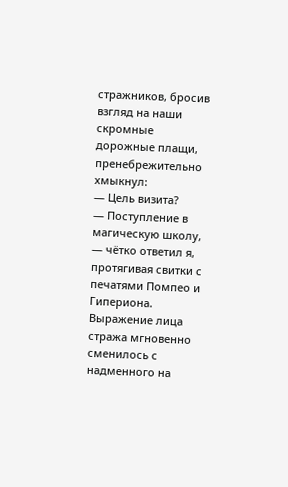стражников, бросив взгляд на наши скромные дорожные плащи, пренебрежительно хмыкнул:
— Цель визита?
— Поступление в магическую школу, — чётко ответил я, протягивая свитки с печатями Помпео и Гипериона.
Выражение лица стража мгновенно сменилось с надменного на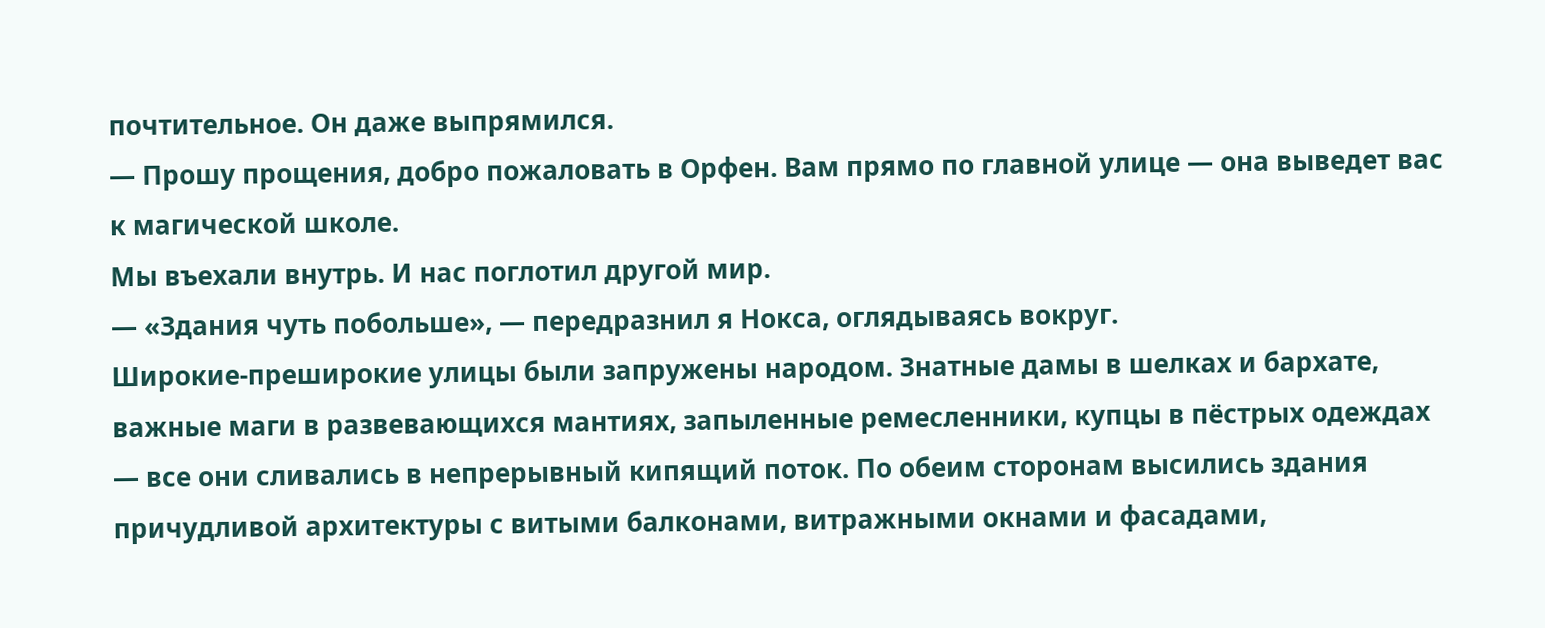почтительное. Он даже выпрямился.
— Прошу прощения, добро пожаловать в Орфен. Вам прямо по главной улице — она выведет вас к магической школе.
Мы въехали внутрь. И нас поглотил другой мир.
— «Здания чуть побольше», — передразнил я Нокса, оглядываясь вокруг.
Широкие-преширокие улицы были запружены народом. Знатные дамы в шелках и бархате, важные маги в развевающихся мантиях, запыленные ремесленники, купцы в пёстрых одеждах — все они сливались в непрерывный кипящий поток. По обеим сторонам высились здания причудливой архитектуры с витыми балконами, витражными окнами и фасадами,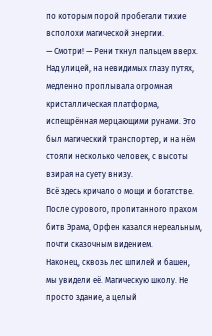по которым порой пробегали тихие всполохи магической энергии.
— Смотри! — Рени ткнул пальцем вверх.
Над улицей, на невидимых глазу путях, медленно проплывала огромная кристаллическая платформа, испещрённая мерцающими рунами. Это был магический транспортер, и на нём стояли несколько человек, с высоты взирая на суету внизу.
Всё здесь кричало о мощи и богатстве. После сурового, пропитанного прахом битв Эрама, Орфен казался нереальным, почти сказочным видением.
Наконец, сквозь лес шпилей и башен, мы увидели её. Магическую школу. Не просто здание, а целый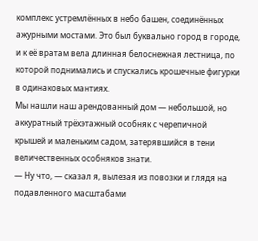комплекс устремлённых в небо башен, соединённых ажурными мостами. Это был буквально город в городе, и к её вратам вела длинная белоснежная лестница, по которой поднимались и спускались крошечные фигурки в одинаковых мантиях.
Мы нашли наш арендованный дом — небольшой, но аккуратный трёхэтажный особняк с черепичной крышей и маленьким садом, затерявшийся в тени величественных особняков знати.
— Ну что, — сказал я, вылезая из повозки и глядя на подавленного масштабами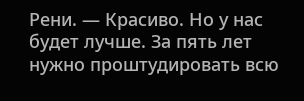Рени. — Красиво. Но у нас будет лучше. За пять лет нужно проштудировать всю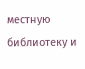местную библиотеку и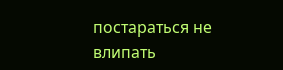постараться не влипать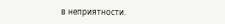в неприятности.